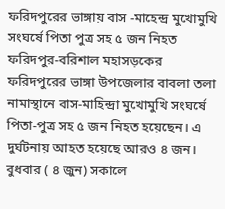ফরিদপুরের ভাঙ্গায় বাস -মাহেন্দ্র মুখোমুখি সংঘর্ষে পিতা পুত্র সহ ৫ জন নিহত
ফরিদপুর-বরিশাল মহাসড়কের ফরিদপুরের ভাঙ্গা উপজেলার বাবলা তলা নামাস্থানে বাস-মাহিন্দ্রা মুখোমুখি সংঘর্ষে পিতা-পুত্র সহ ৫ জন নিহত হয়েছেন। এ দুর্ঘটনায় আহত হয়েছে আরও ৪ জন।
বুধবার ( ৪ জুন) সকালে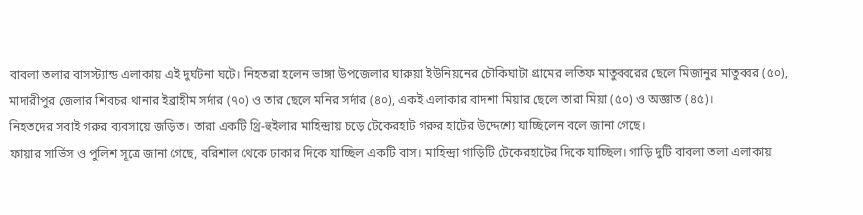বাবলা তলার বাসস্ট্যান্ড এলাকায় এই দুর্ঘটনা ঘটে। নিহতরা হলেন ভাঙ্গা উপজেলার ঘারুয়া ইউনিয়নের চৌকিঘাটা গ্রামের লতিফ মাতুব্বরের ছেলে মিজানুর মাতুব্বর (৫০), মাদারীপুর জেলার শিবচর থানার ইব্রাহীম সর্দার (৭০) ও তার ছেলে মনির সর্দার (৪০), একই এলাকার বাদশা মিয়ার ছেলে তারা মিয়া (৫০) ও অজ্ঞাত (৪৫)।
নিহতদের সবাই গরুর ব্যবসায়ে জড়িত। তারা একটি থ্রি-হুইলার মাহিন্দ্রায় চড়ে টেকেরহাট গরুর হাটের উদ্দেশ্যে যাচ্ছিলেন বলে জানা গেছে।
ফায়ার সার্ভিস ও পুলিশ সূত্রে জানা গেছে, বরিশাল থেকে ঢাকার দিকে যাচ্ছিল একটি বাস। মাহিন্দ্রা গাড়িটি টেকেরহাটের দিকে যাচ্ছিল। গাড়ি দুটি বাবলা তলা এলাকায়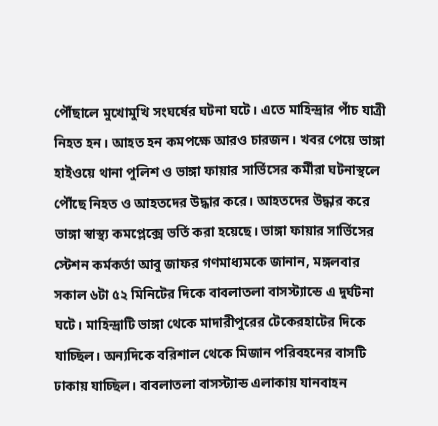পৌঁছালে মুখোমুখি সংঘর্ষের ঘটনা ঘটে। এতে মাহিন্দ্রার পাঁচ যাত্রী নিহত হন। আহত হন কমপক্ষে আরও চারজন। খবর পেয়ে ভাঙ্গা হাইওয়ে থানা পুলিশ ও ভাঙ্গা ফায়ার সার্ভিসের কর্মীরা ঘটনাস্থলে পৌঁছে নিহত ও আহতদের উদ্ধার করে। আহতদের উদ্ধার করে ভাঙ্গা স্বাস্থ্য কমপ্লেক্সে ভর্তি করা হয়েছে। ভাঙ্গা ফায়ার সার্ভিসের স্টেশন কর্মকর্তা আবু জাফর গণমাধ্যমকে জানান, মঙ্গলবার সকাল ৬টা ৫২ মিনিটের দিকে বাবলাতলা বাসস্ট্যান্ডে এ দুর্ঘটনা ঘটে। মাহিন্দ্রাটি ভাঙ্গা থেকে মাদারীপুরের টেকেরহাটের দিকে যাচ্ছিল। অন্যদিকে বরিশাল থেকে মিজান পরিবহনের বাসটি ঢাকায় যাচ্ছিল। বাবলাতলা বাসস্ট্যান্ড এলাকায় যানবাহন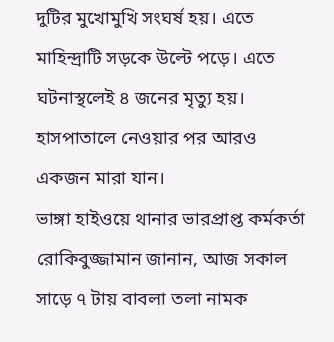দুটির মুখোমুখি সংঘর্ষ হয়। এতে মাহিন্দ্রাটি সড়কে উল্টে পড়ে। এতে ঘটনাস্থলেই ৪ জনের মৃত্যু হয়। হাসপাতালে নেওয়ার পর আরও একজন মারা যান।
ভাঙ্গা হাইওয়ে থানার ভারপ্রাপ্ত কর্মকর্তা রোকিবুজ্জামান জানান, আজ সকাল সাড়ে ৭ টায় বাবলা তলা নামক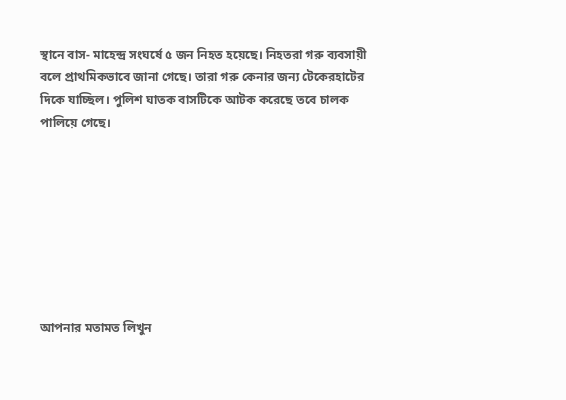স্থানে বাস- মাহেন্দ্র সংঘর্ষে ৫ জন নিহত হয়েছে। নিহতরা গরু ব্যবসায়ী বলে প্রাথমিকভাবে জানা গেছে। তারা গরু কেনার জন্য টেকেরহাটের দিকে যাচ্ছিল। পুলিশ ঘাতক বাসটিকে আটক করেছে তবে চালক পালিয়ে গেছে।








আপনার মতামত লিখুন